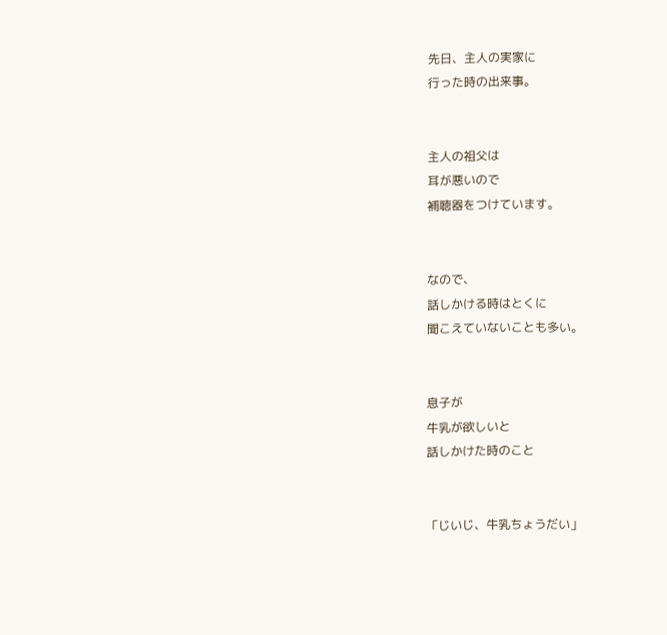先日、主人の実家に
行った時の出来事。


主人の祖父は
耳が悪いので
補聴器をつけています。


なので、
話しかける時はとくに
聞こえていないことも多い。


息子が
牛乳が欲しいと
話しかけた時のこと


「じいじ、牛乳ちょうだい」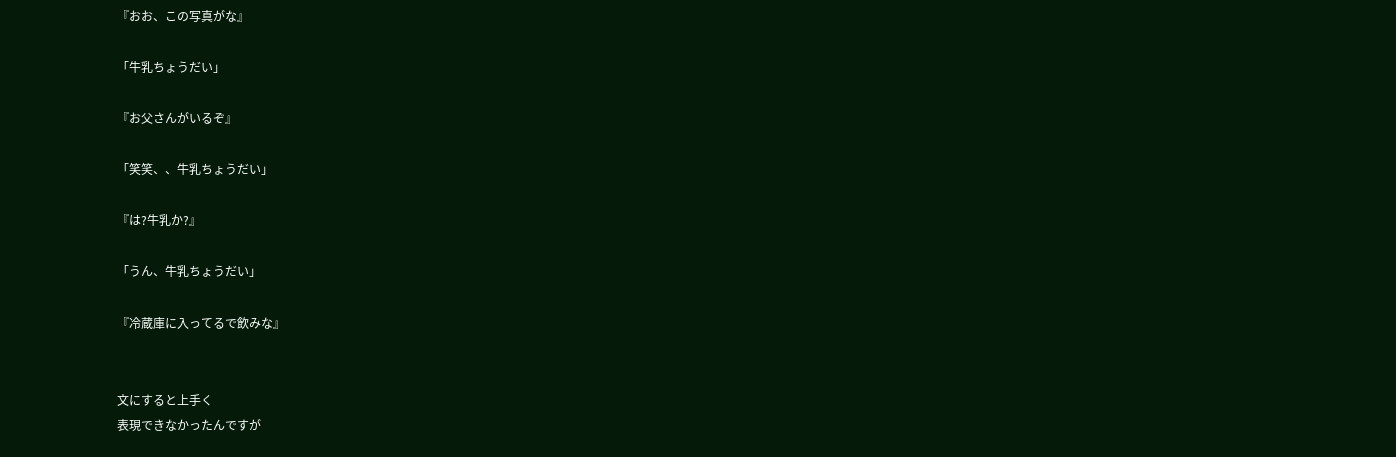『おお、この写真がな』

「牛乳ちょうだい」

『お父さんがいるぞ』

「笑笑、、牛乳ちょうだい」

『は?牛乳か?』

「うん、牛乳ちょうだい」

『冷蔵庫に入ってるで飲みな』


文にすると上手く
表現できなかったんですが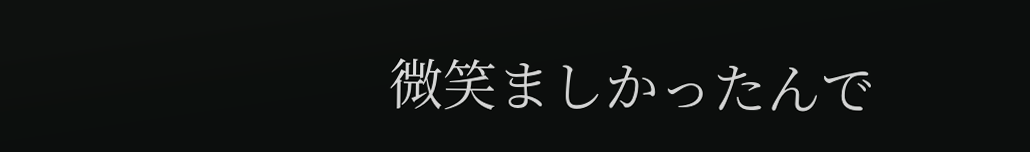微笑ましかったんで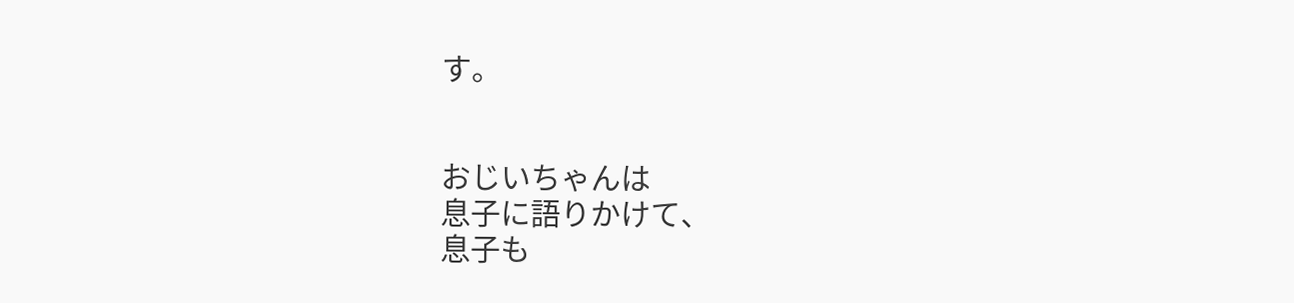す。


おじいちゃんは
息子に語りかけて、
息子も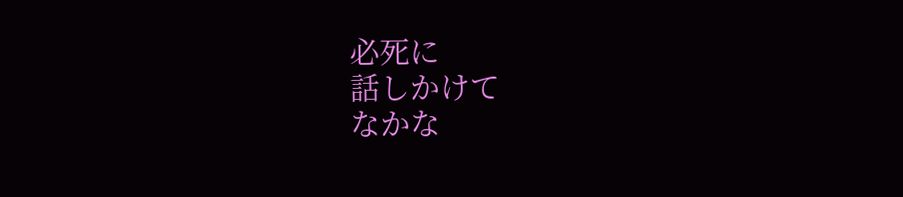必死に
話しかけて
なかな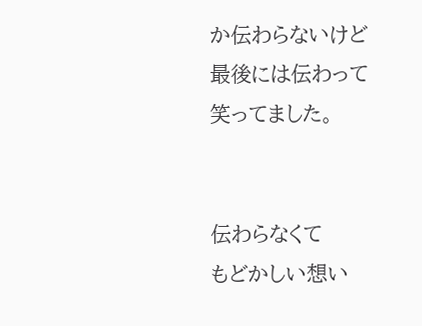か伝わらないけど
最後には伝わって
笑ってました。


伝わらなくて
もどかしい想い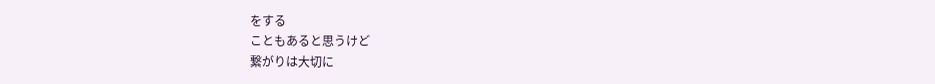をする
こともあると思うけど
繋がりは大切に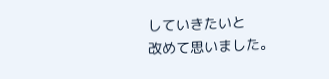していきたいと
改めて思いました。